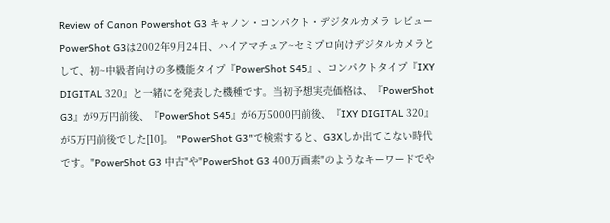Review of Canon Powershot G3 キャノン・コンパクト・デジタルカメラ レビュー
PowerShot G3は2002年9月24日、ハイアマチュア~セミプロ向けデジタルカメラとして、初~中級者向けの多機能タイプ『PowerShot S45』、コンパクトタイプ『IXY DIGITAL 320』と一緒にを発表した機種です。当初予想実売価格は、『PowerShot G3』が9万円前後、『PowerShot S45』が6万5000円前後、『IXY DIGITAL 320』が5万円前後でした[10]。 "PowerShot G3"で検索すると、G3Xしか出てこない時代です。"PowerShot G3 中古"や"PowerShot G3 400万画素"のようなキーワードでや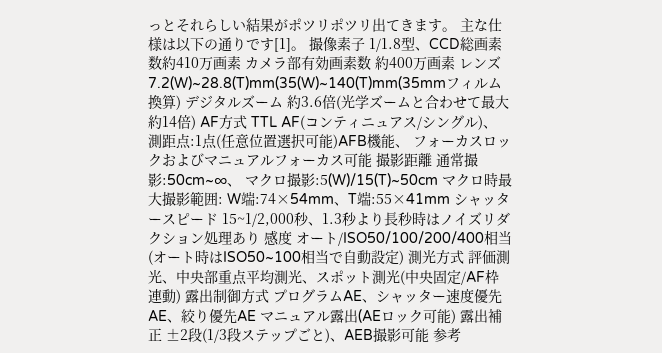っとそれらしい結果がポツリポツリ出てきます。 主な仕様は以下の通りです[1]。 撮像素子 1/1.8型、CCD総画素数約410万画素 カメラ部有効画素数 約400万画素 レンズ 7.2(W)~28.8(T)mm(35(W)~140(T)mm(35mmフィルム換算) デジタルズーム 約3.6倍(光学ズームと合わせて最大約14倍) AF方式 TTL AF(コンティニュアス/シングル)、 測距点:1点(任意位置選択可能)AFB機能、 フォーカスロックおよびマニュアルフォーカス可能 撮影距離 通常撮影:50cm~∞、 マクロ撮影:5(W)/15(T)~50cm マクロ時最大撮影範囲: W端:74×54mm、T端:55×41mm シャッタースピード 15~1/2,000秒、1.3秒より長秒時はノイズリダクション処理あり 感度 オート/ISO50/100/200/400相当(オート時はISO50~100相当で自動設定) 測光方式 評価測光、中央部重点平均測光、スポット測光(中央固定/AF枠連動) 露出制御方式 プログラムAE、シャッター速度優先AE、絞り優先AE マニュアル露出(AEロック可能) 露出補正 ±2段(1/3段ステップごと)、AEB撮影可能 参考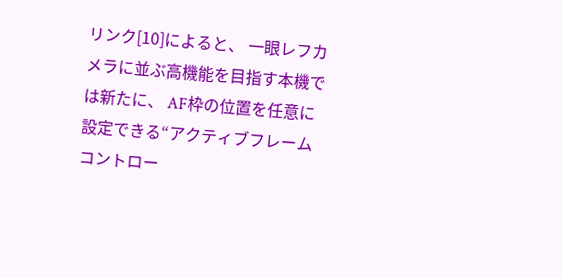リンク[10]によると、 一眼レフカメラに並ぶ高機能を目指す本機では新たに、 AF枠の位置を任意に設定できる“アクティブフレームコントロー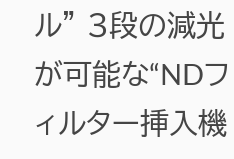ル” 3段の減光が可能な“NDフィルター挿入機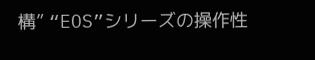構” “EOS”シリーズの操作性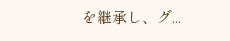を継承し、グ...